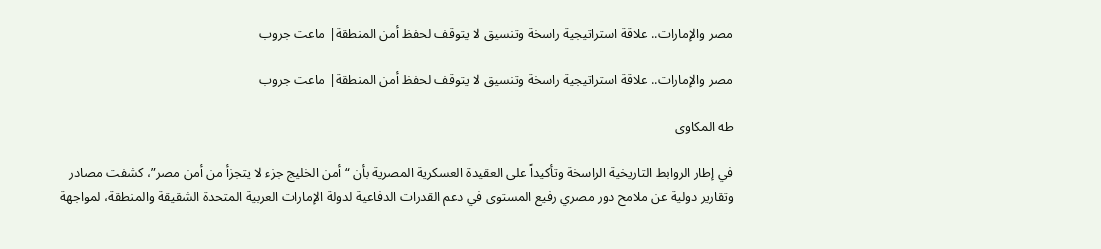مصر والإمارات.. علاقة استراتيجية راسخة وتنسيق لا يتوقف لحفظ أمن المنطقة| ماعت جروب

مصر والإمارات.. علاقة استراتيجية راسخة وتنسيق لا يتوقف لحفظ أمن المنطقة| ماعت جروب

طه المكاوى

في إطار الروابط التاريخية الراسخة وتأكيداً على العقيدة العسكرية المصرية بأن “أمن الخليج جزء لا يتجزأ من أمن مصر”، كشفت مصادر وتقارير دولية عن ملامح دور مصري رفيع المستوى في دعم القدرات الدفاعية لدولة الإمارات العربية المتحدة الشقيقة والمنطقة، لمواجهة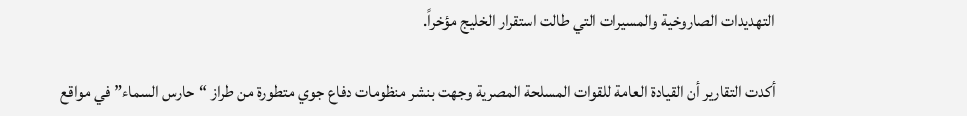التهديدات الصاروخية والمسيرات التي طالت استقرار الخليج مؤخراً.

أكدت التقارير أن القيادة العامة للقوات المسلحة المصرية وجهت بنشر منظومات دفاع جوي متطورة من طراز “حارس السماء” في مواقع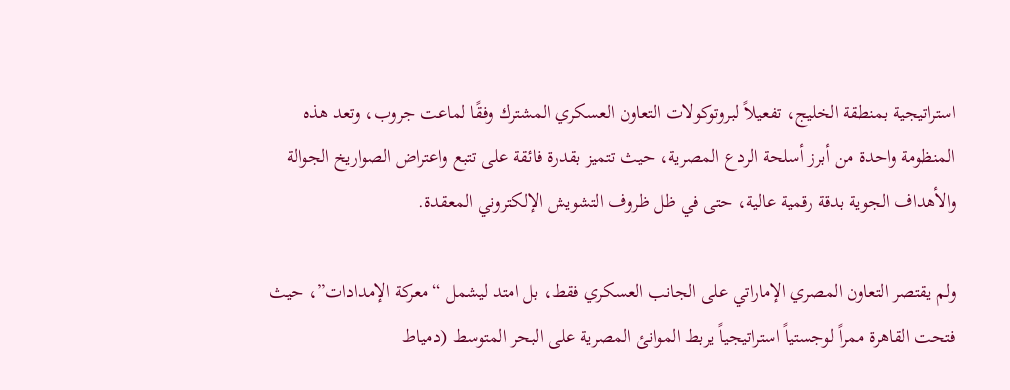استراتيجية بمنطقة الخليج، تفعيلاً لبروتوكولات التعاون العسكري المشترك وفقًا لماعت جروب، وتعد هذه المنظومة واحدة من أبرز أسلحة الردع المصرية، حيث تتميز بقدرة فائقة على تتبع واعتراض الصواريخ الجوالة والأهداف الجوية بدقة رقمية عالية، حتى في ظل ظروف التشويش الإلكتروني المعقدة.

ولم يقتصر التعاون المصري الإماراتي على الجانب العسكري فقط، بل امتد ليشمل “معركة الإمدادات”، حيث فتحت القاهرة ممراً لوجستياً استراتيجياً يربط الموانئ المصرية على البحر المتوسط (دمياط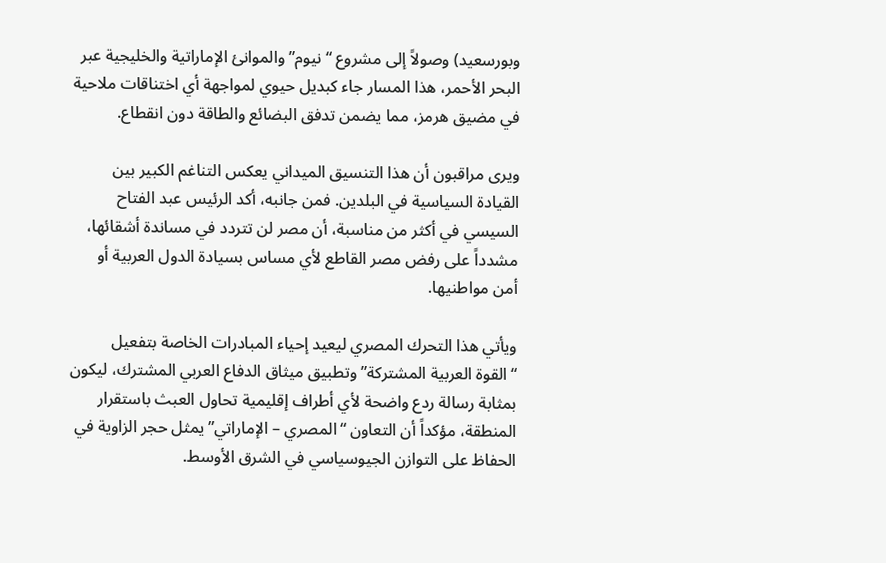وبورسعيد) وصولاً إلى مشروع “نيوم” والموانئ الإماراتية والخليجية عبر البحر الأحمر، هذا المسار جاء كبديل حيوي لمواجهة أي اختناقات ملاحية في مضيق هرمز، مما يضمن تدفق البضائع والطاقة دون انقطاع.

ويرى مراقبون أن هذا التنسيق الميداني يعكس التناغم الكبير بين القيادة السياسية في البلدين. فمن جانبه، أكد الرئيس عبد الفتاح السيسي في أكثر من مناسبة، أن مصر لن تتردد في مساندة أشقائها، مشدداً على رفض مصر القاطع لأي مساس بسيادة الدول العربية أو أمن مواطنيها.

ويأتي هذا التحرك المصري ليعيد إحياء المبادرات الخاصة بتفعيل “القوة العربية المشتركة” وتطبيق ميثاق الدفاع العربي المشترك، ليكون بمثابة رسالة ردع واضحة لأي أطراف إقليمية تحاول العبث باستقرار المنطقة، مؤكداً أن التعاون “المصري – الإماراتي” يمثل حجر الزاوية في الحفاظ على التوازن الجيوسياسي في الشرق الأوسط.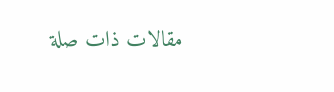مقالات ذات صلة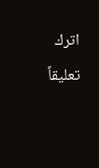اترك تعليقاً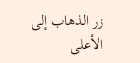زر الذهاب إلى الأعلى